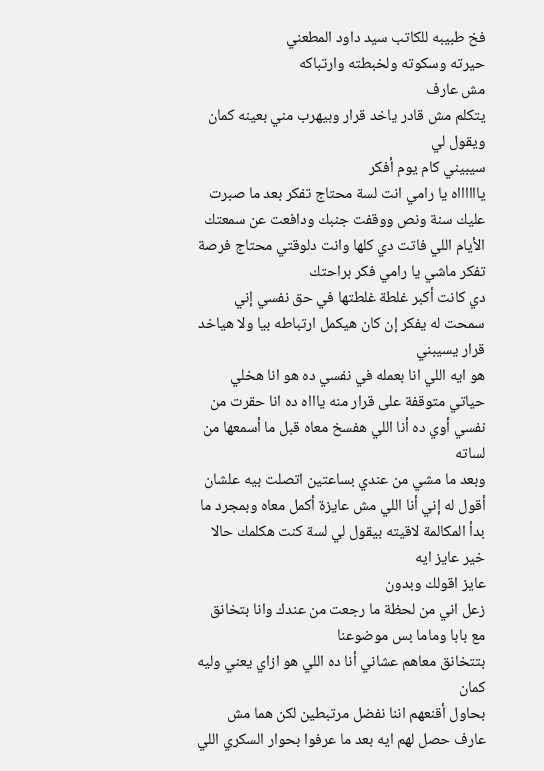فخ طبيبه للكاتب سيد داود المطعني
حيرته وسكوته ولخبطته وارتباكه
مش عارف
يتكلم مش قادر ياخد قرار وبيهرب مني بعينه كمان ويقول لي
سيبيني كام يوم أفكر
يااااااه يا رامي انت لسة محتاج تفكر بعد ما صبرت عليك سنة ونص ووقفت جنبك ودافعت عن سمعتك الأيام اللي فاتت دي كلها وانت دلوقتي محتاج فرصة تفكر ماشي يا رامي فكر براحتك
دي كانت أكبر غلطة غلطتها في حق نفسي إني سمحت له يفكر إن كان هيكمل ارتباطه بيا ولا هياخد قرار يسيبني
هو ايه اللي انا بعمله في نفسي ده هو انا هخلي حياتي متوقفة على قرار منه ياااه ده انا حقرت من نفسي أوي ده أنا اللي هفسخ معاه قبل ما أسمعها من لساته
وبعد ما مشي من عندي بساعتين اتصلت بيه علشان أقول له إني أنا اللي مش عايزة أكمل معاه وبمجرد ما بدأ المكالمة لاقيته بيقول لي لسة كنت هكلمك حالا
خير عايز ايه
عايز اقولك وبدون
زعل اني من لحظة ما رجعت من عندك وانا بتخانق مع بابا وماما بس موضوعنا
بتتخانق معاهم عشاني أنا ده اللي هو ازاي يعني وليه كمان
بحاول أقنعهم اننا نفضل مرتبطين لكن هما مش عارف حصل لهم ايه بعد ما عرفوا بحوار السكري اللي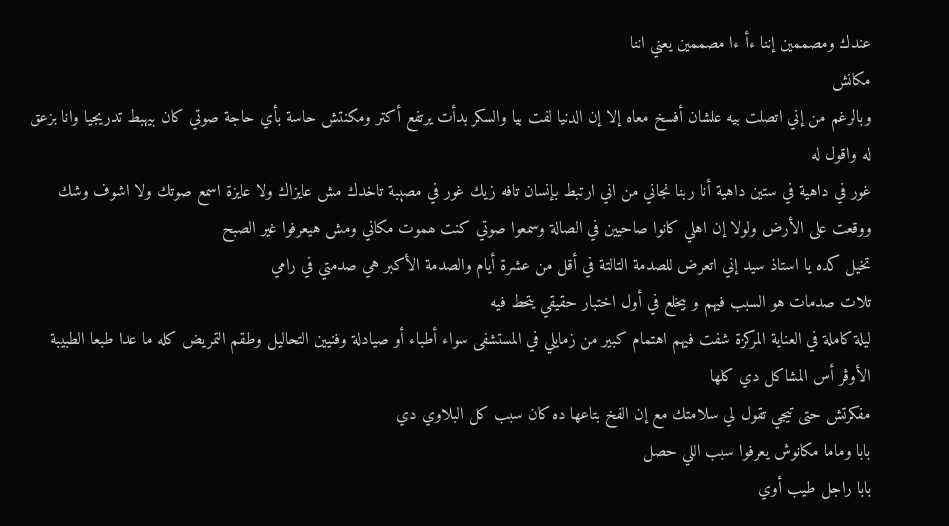عندك ومصممين إننا ءأ ءا مصممين يعني اننا
مكانش
وبالرغم من إني اتصلت بيه علشان أفسخ معاه إلا إن الدنيا لفت بيا والسكر بدأت يرتفع أكتر ومكنتش حاسة بأي حاجة صوتي كان بيهبط تدريجيا وانا بزعق له واقول له
غور في داهية في ستين داهية أنا ربنا نجاني من اني ارتبط بإنسان تافه زيك غور في مصېبة تاخدك مش عايزاك ولا عايزة اسمع صوتك ولا اشوف وشك ووقعت على الأرض ولولا إن اهلي كانوا صاحيين في الصالة وسمعوا صوتي كنت ھموت مكاني ومش هيعرفوا غير الصبح
تخيل كده يا استاذ سيد إني اتعرض للصدمة التالتة في أقل من عشرة أيام والصدمة الأكبر هي صدمتي في رامي
تلات صدمات هو السبب فيهم و بيخلع في أول اختبار حقيقي يتحط فيه
ليلة كاملة في العناية المركزة شفت فيهم اهتمام كبير من زمايلي في المستشفى سواء أطباء أو صيادلة وفنيين التحاليل وطقم التمريض كله ما عدا طبعا الطبيبة
الأوڤر أس المشاكل دي كلها
مفكرتش حتى تيجي تقول لي سلامتك مع إن الفخ بتاعها ده كان سبب كل البلاوي دي
بابا وماما مكانوش يعرفوا سبب اللي حصل
بابا راجل طيب أوي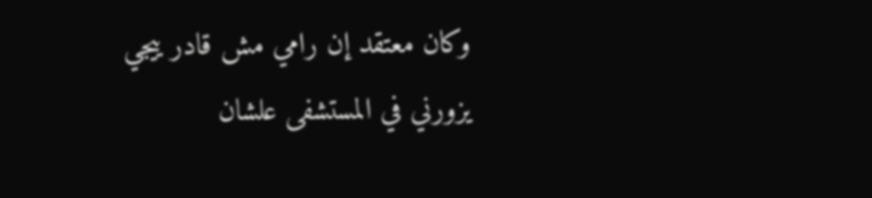وكان معتقد إن رامي مش قادر ييجي يزورني في المستشفى علشان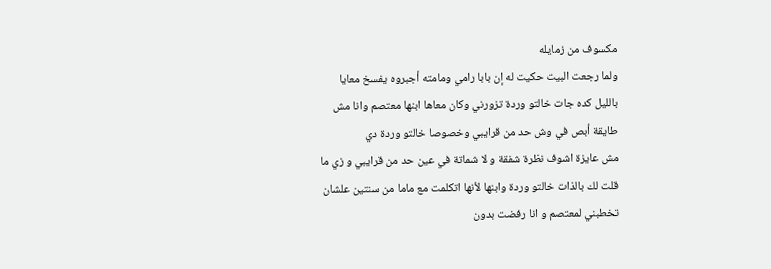مكسوف من زمايله
ولما رجعت البيت حكيت له إن بابا رامي ومامته أجبروه يفسخ معايا
بالليل كده جات خالتو وردة تزورني وكان معاها ابنها معتصم وانا مش طايقة أبص في وش حد من قرايبي وخصوصا خالتو وردة دي
مش عايزة اشوف نظرة شفقة و لا شماتة في عين حد من قرايبي و زي ما قلت لك بالذات خالتو وردة وابنها لأنها اتكلمت مع ماما من سنتين علشان تخطبني لمعتصم و انا رفضت بدون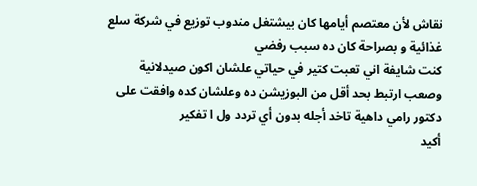نقاش لأن معتصم أيامها كان بيشتغل مندوب توزيع في شركة سلع غذائية و بصراحة كان ده سبب رفضي
كنت شايفة اني تعبت كتير في حياتي علشان اكون صيدلانية وصعب ارتبط بحد أقل من البوزيشن ده وعلشان كده وافقت على دكتور رامي داهية تاخد أجله بدون أي تردد ول ا تفكير
أكيد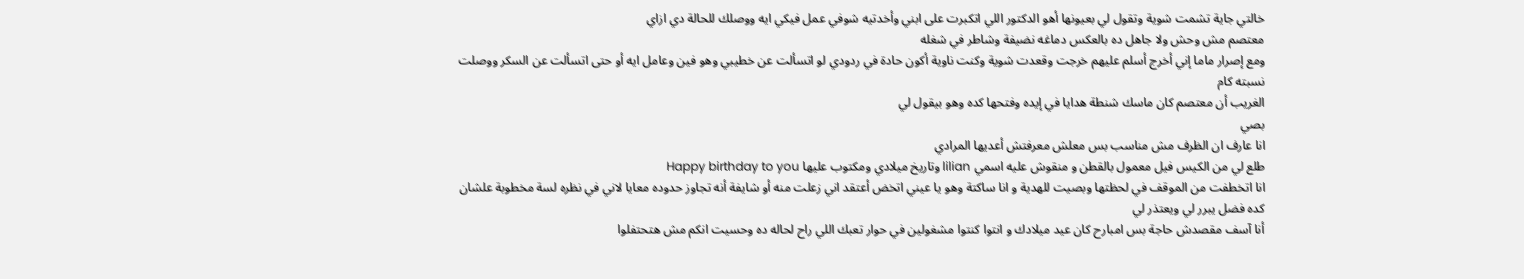خالتي جاية تشمت شوية وتقول لي بعيونها أهو الدكتور اللي اتكبرت على ابني وأخدتيه شوفي عمل فيكي ايه ووصلك للحالة دي ازاي
معتصم مش وحش ولا جاهل ده بالعكس دماغه نضيفة وشاطر في شغله
ومع إصرار ماما إني أخرج أسلم عليهم خرجت وقعدت شوية وكنت ناوية أكون حادة في ردودي لو اتسألت عن خطيبي وهو فين وعامل ايه أو حتى اتسألت عن السكر ووصلت نسبته كام
الغريب أن معتصم كان ماسك شنطة هدايا في إيده وفتحها كده وهو بيقول لي
بصي
انا عارف ان الظرف مش مناسب بس معلش معرفتش أعديها المرادي
طلع لي من الكيس فيل معمول بالقطن و منقوش عليه اسمي lilian وتاريخ ميلادي ومكتوب عليها Happy birthday to you
انا اتخطفت من الموقف في لحظتها وبصيت للهدية و انا ساكتة وهو يا عيني اتخض أعتقد اني زعلت منه أو شايفة أنه تجاوز حدوده معايا لاني في نظره لسة مخطوبة علشان كده فضل يبرر لي ويعتذر لي
أنا آسف مقصدش حاجة بس امبارح كان عيد ميلادك و انتوا كنتوا مشغولين في حوار تعبك اللي راح لحاله ده وحسيت انكم مش هتحتفلوا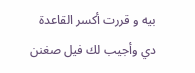بيه و قررت أكسر القاعدة دي وأجيب لك فيل صغنن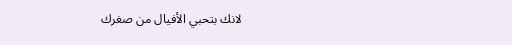لانك بتحبي الأفيال من صغرك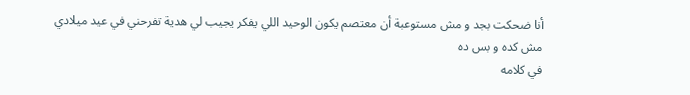أنا ضحكت بجد و مش مستوعبة أن معتصم يكون الوحيد اللي يفكر يجيب لي هدية تفرحني في عيد ميلادي
مش كده و بس ده
في كلامه